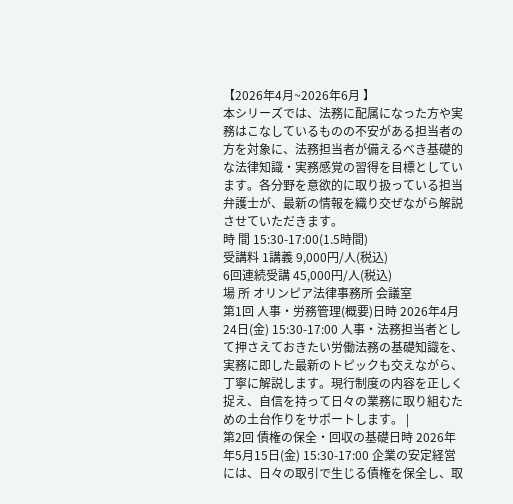【2026年4月~2026年6月 】
本シリーズでは、法務に配属になった方や実務はこなしているものの不安がある担当者の方を対象に、法務担当者が備えるべき基礎的な法律知識・実務感覚の習得を目標としています。各分野を意欲的に取り扱っている担当弁護士が、最新の情報を織り交ぜながら解説させていただきます。
時 間 15:30-17:00(1.5時間)
受講料 1講義 9,000円/人(税込)
6回連続受講 45,000円/人(税込)
場 所 オリンピア法律事務所 会議室
第1回 人事・労務管理(概要)日時 2026年4月24日(金) 15:30-17:00 人事・法務担当者として押さえておきたい労働法務の基礎知識を、実務に即した最新のトピックも交えながら、丁寧に解説します。現行制度の内容を正しく捉え、自信を持って日々の業務に取り組むための土台作りをサポートします。 |
第2回 債権の保全・回収の基礎日時 2026年年5月15日(金) 15:30-17:00 企業の安定経営には、日々の取引で生じる債権を保全し、取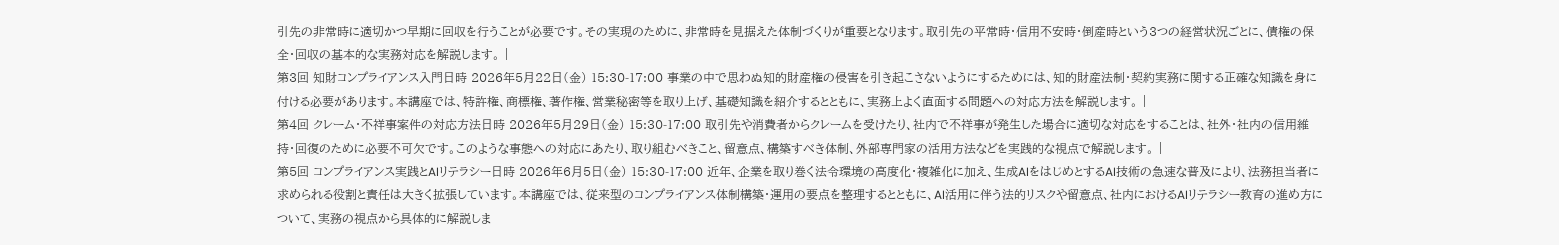引先の非常時に適切かつ早期に回収を行うことが必要です。その実現のために、非常時を見据えた体制づくりが重要となります。取引先の平常時・信用不安時・倒産時という3つの経営状況ごとに、債権の保全・回収の基本的な実務対応を解説します。 |
第3回 知財コンプライアンス入門日時 2026年5月22日(金) 15:30-17:00 事業の中で思わぬ知的財産権の侵害を引き起こさないようにするためには、知的財産法制・契約実務に関する正確な知識を身に付ける必要があります。本講座では、特許権、商標権、著作権、営業秘密等を取り上げ、基礎知識を紹介するとともに、実務上よく直面する問題への対応方法を解説します。 |
第4回 クレーム・不祥事案件の対応方法日時 2026年5月29日(金) 15:30-17:00 取引先や消費者からクレームを受けたり、社内で不祥事が発生した場合に適切な対応をすることは、社外・社内の信用維持・回復のために必要不可欠です。このような事態への対応にあたり、取り組むべきこと、留意点、構築すべき体制、外部専門家の活用方法などを実践的な視点で解説します。 |
第5回 コンプライアンス実践とAIリテラシー日時 2026年6月5日(金) 15:30-17:00 近年、企業を取り巻く法令環境の高度化・複雑化に加え、生成AIをはじめとするAI技術の急速な普及により、法務担当者に求められる役割と責任は大きく拡張しています。本講座では、従来型のコンプライアンス体制構築・運用の要点を整理するとともに、AI活用に伴う法的リスクや留意点、社内におけるAIリテラシー教育の進め方について、実務の視点から具体的に解説しま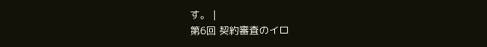す。 |
第6回 契約審査のイロ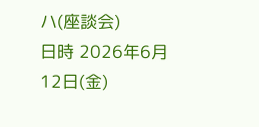ハ(座談会)
日時 2026年6月12日(金)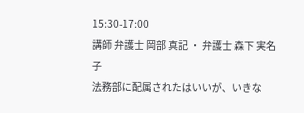15:30-17:00
講師 弁護士 岡部 真記 ・ 弁護士 森下 実名子
法務部に配属されたはいいが、いきな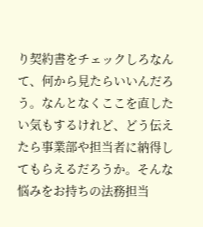り契約書をチェックしろなんて、何から見たらいいんだろう。なんとなくここを直したい気もするけれど、どう伝えたら事業部や担当者に納得してもらえるだろうか。そんな悩みをお持ちの法務担当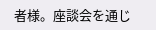者様。座談会を通じ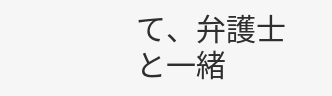て、弁護士と一緒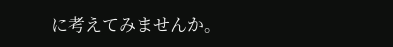に考えてみませんか。